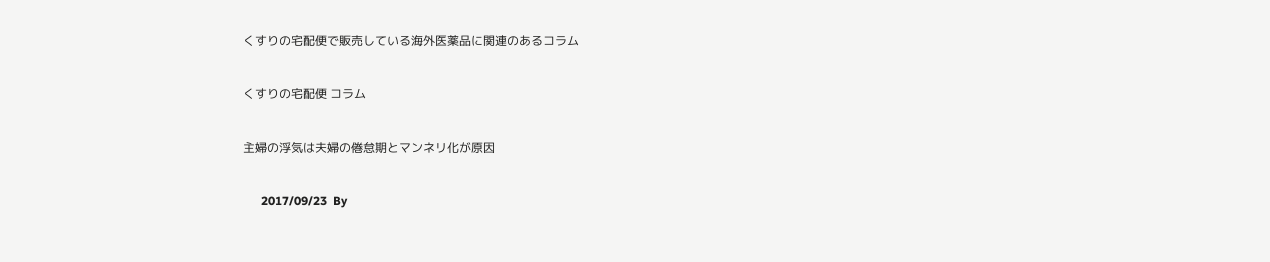くすりの宅配便で販売している海外医薬品に関連のあるコラム

くすりの宅配便 コラム

主婦の浮気は夫婦の倦怠期とマンネリ化が原因

      2017/09/23  By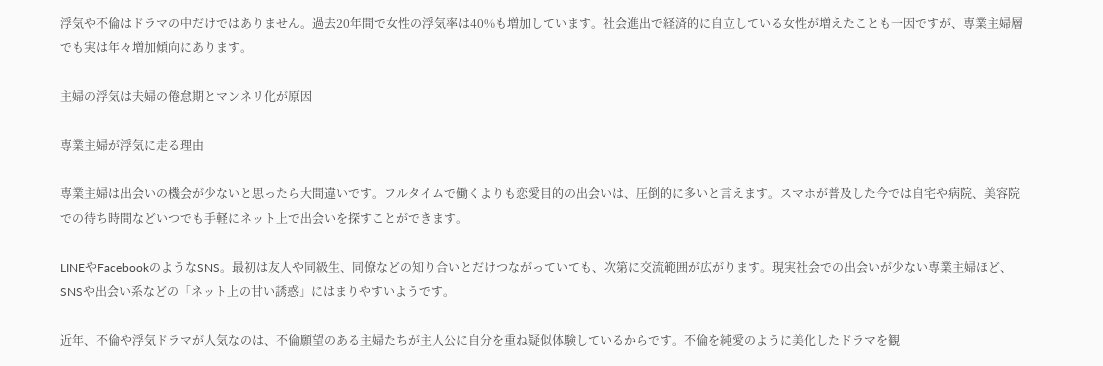浮気や不倫はドラマの中だけではありません。過去20年間で女性の浮気率は40%も増加しています。社会進出で経済的に自立している女性が増えたことも一因ですが、専業主婦層でも実は年々増加傾向にあります。

主婦の浮気は夫婦の倦怠期とマンネリ化が原因

専業主婦が浮気に走る理由

専業主婦は出会いの機会が少ないと思ったら大間違いです。フルタイムで働くよりも恋愛目的の出会いは、圧倒的に多いと言えます。スマホが普及した今では自宅や病院、美容院での待ち時間などいつでも手軽にネット上で出会いを探すことができます。

LINEやFacebookのようなSNS。最初は友人や同級生、同僚などの知り合いとだけつながっていても、次第に交流範囲が広がります。現実社会での出会いが少ない専業主婦ほど、SNSや出会い系などの「ネット上の甘い誘惑」にはまりやすいようです。

近年、不倫や浮気ドラマが人気なのは、不倫願望のある主婦たちが主人公に自分を重ね疑似体験しているからです。不倫を純愛のように美化したドラマを観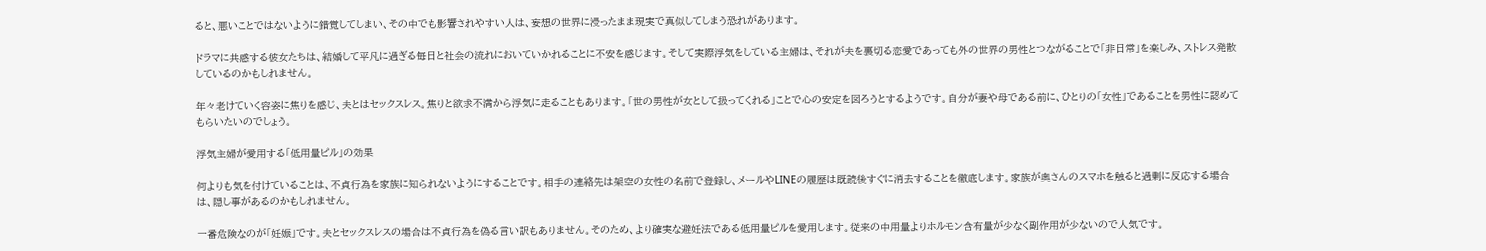ると、悪いことではないように錯覚してしまい、その中でも影響されやすい人は、妄想の世界に浸ったまま現実で真似してしまう恐れがあります。

ドラマに共感する彼女たちは、結婚して平凡に過ぎる毎日と社会の流れにおいていかれることに不安を感じます。そして実際浮気をしている主婦は、それが夫を裏切る恋愛であっても外の世界の男性とつながることで「非日常」を楽しみ、ストレス発散しているのかもしれません。

年々老けていく容姿に焦りを感じ、夫とはセックスレス。焦りと欲求不満から浮気に走ることもあります。「世の男性が女として扱ってくれる」ことで心の安定を図ろうとするようです。自分が妻や母である前に、ひとりの「女性」であることを男性に認めてもらいたいのでしょう。

浮気主婦が愛用する「低用量ピル」の効果

何よりも気を付けていることは、不貞行為を家族に知られないようにすることです。相手の連絡先は架空の女性の名前で登録し、メールやLINEの履歴は既読後すぐに消去することを徹底します。家族が奥さんのスマホを触ると過剰に反応する場合は、隠し事があるのかもしれません。

一番危険なのが「妊娠」です。夫とセックスレスの場合は不貞行為を偽る言い訳もありません。そのため、より確実な避妊法である低用量ピルを愛用します。従来の中用量よりホルモン含有量が少なく副作用が少ないので人気です。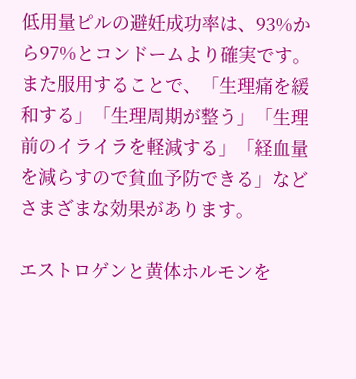低用量ピルの避妊成功率は、93%から97%とコンドームより確実です。また服用することで、「生理痛を緩和する」「生理周期が整う」「生理前のイライラを軽減する」「経血量を減らすので貧血予防できる」などさまざまな効果があります。

エストロゲンと黄体ホルモンを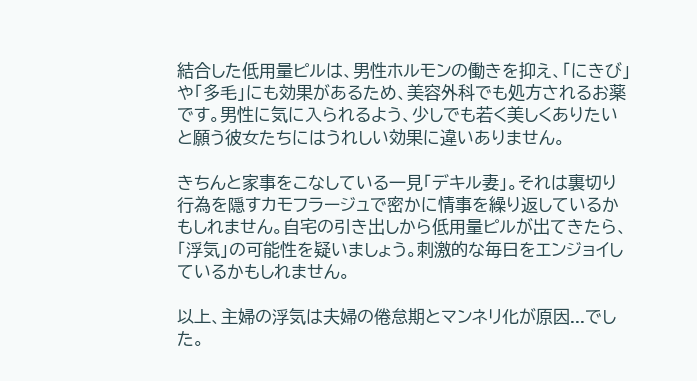結合した低用量ピルは、男性ホルモンの働きを抑え、「にきび」や「多毛」にも効果があるため、美容外科でも処方されるお薬です。男性に気に入られるよう、少しでも若く美しくありたいと願う彼女たちにはうれしい効果に違いありません。

きちんと家事をこなしている一見「デキル妻」。それは裏切り行為を隠すカモフラージュで密かに情事を繰り返しているかもしれません。自宅の引き出しから低用量ピルが出てきたら、「浮気」の可能性を疑いましょう。刺激的な毎日をエンジョイしているかもしれません。

以上、主婦の浮気は夫婦の倦怠期とマンネリ化が原因...でした。